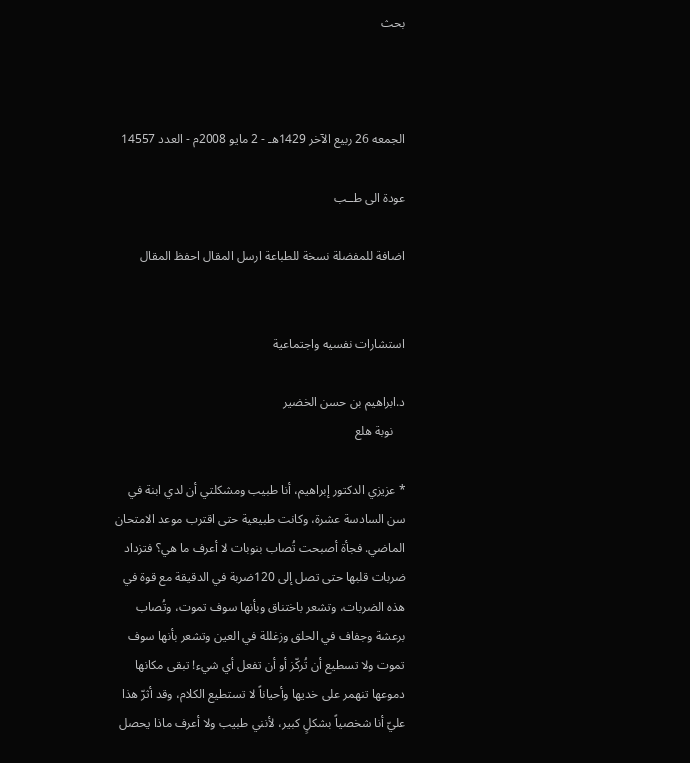بحث



الجمعه 26 ربيع الآخر 1429هـ - 2 مايو 2008م - العدد 14557

عودة الى طــب

اضافة للمفضلة نسخة للطباعة ارسل المقال احفظ المقال


استشارات نفسيه واجتماعية

د.ابراهيم بن حسن الخضير
    نوبة هلع

* عزيزي الدكتور إبراهيم، أنا طبيب ومشكلتي أن لدي ابنة في سن السادسة عشرة، وكانت طبيعية حتى اقترب موعد الامتحان الماضي. فجأة أصبحت تُصاب بنوبات لا أعرف ما هي؟ فتزداد ضربات قلبها حتى تصل إلى 120ضربة في الدقيقة مع قوة في هذه الضربات، وتشعر باختناق وبأنها سوف تموت، وتُصاب برعشة وجفاف في الحلق وزغللة في العين وتشعر بأنها سوف تموت ولا تسطيع أن تُركّز أو أن تفعل أي شيء! تبقى مكانها دموعها تنهمر على خديها وأحياناً لا تستطيع الكلام، وقد أثرّ هذا عليّ أنا شخصياً بشكلٍ كبير، لأنني طبيب ولا أعرف ماذا يحصل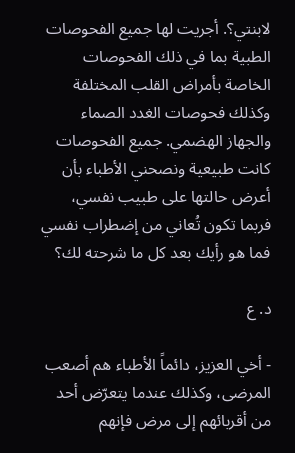لابنتي؟. أجريت لها جميع الفحوصات الطبية بما في ذلك الفحوصات الخاصة بأمراض القلب المختلفة وكذلك فحوصات الغدد الصماء والجهاز الهضمي. جميع الفحوصات كانت طبيعية ونصحني الأطباء بأن أعرض حالتها على طبيب نفسي، فربما تكون تُعاني من إضطراب نفسي فما هو رأيك بعد كل ما شرحته لك؟

د. ع

- أخي العزيز، دائماً الأطباء هم أصعب المرضى، وكذلك عندما يتعرّض أحد من أقربائهم إلى مرض فإنهم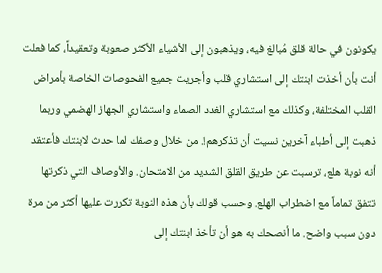يكونون في حالة قلق مُبالغ فيه، ويذهبون إلى الأشياء الأكثر صعوبة وتعقيداً، كما فعلت أنت بأن أخذت ابنتك إلى استشاري قلب وأجريت جميع الفحوصات الخاصة بأمراض القلب المختلفة، وكذلك مع استشاري الغدد الصماء واستشاري الجهاز الهضمي وربما ذهبت إلى أطباء آخرين نسيت أن تذكرهم!. من خلال وصفك لما حدث لابنتك فأعتقد أنه نوبة هلع، ترسبت عن طريق القلق الشديد من الامتحان. والأوصاف التي ذكرتها تتفق تماماً مع اضطراب الهلع. وحسب قولك بأن هذه النوبة تكررت عليها أكثر من مرة دون سبب واضح. ما أنصحك به هو أن تأخذ ابنتك إلى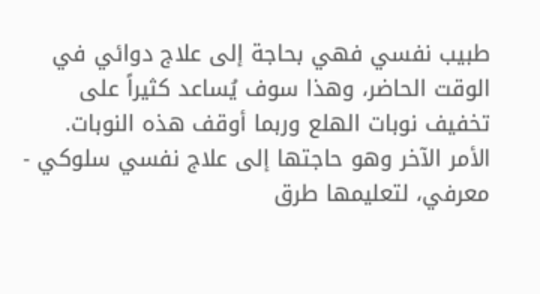طبيب نفسي فهي بحاجة إلى علاج دوائي في الوقت الحاضر، وهذا سوف يُساعد كثيراً على تخفيف نوبات الهلع وربما أوقف هذه النوبات. الأمر الآخر وهو حاجتها إلى علاج نفسي سلوكي - معرفي، لتعليمها طرق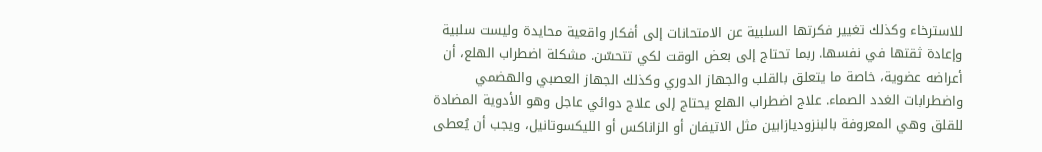للاسترخاء وكذلك تغيير فكرتها السلبية عن الامتحانات إلى أفكار واقعية محايدة وليست سلبية وإعادة ثقتها في نفسها. ربما تحتاج إلى بعض الوقت لكي تتحسّن. مشكلة اضطراب الهلع، أن أعراضه عضوية، خاصة ما يتعلق بالقلب والجهاز الدوري وكذلك الجهاز العصبي والهضمي واضطرابات الغدد الصماء. علاج اضطراب الهلع يحتاج إلى علاج دوائي عاجل وهو الأدوية المضادة للقلق وهي المعروفة بالبنزوديازابين مثل الاتيفان أو الزاناكس أو الليكسوتانيل، ويجب أن يُعطى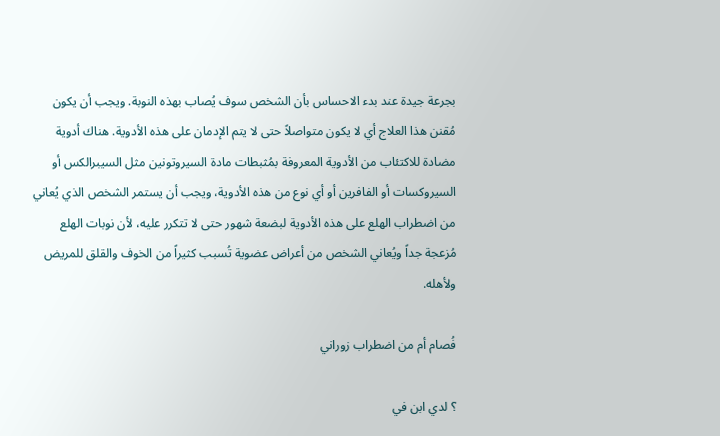بجرعة جيدة عند بدء الاحساس بأن الشخص سوف يُصاب بهذه النوبة. ويجب أن يكون مُقنن هذا العلاج أي لا يكون متواصلاً حتى لا يتم الإدمان على هذه الأدوية. هناك أدوية مضادة للاكتئاب من الأدوية المعروفة بمُثبطات مادة السيروتونين مثل السيبرالكس أو السيروكسات أو الفافرين أو أي نوع من هذه الأدوية، ويجب أن يستمر الشخص الذي يُعاني من اضطراب الهلع على هذه الأدوية لبضعة شهور حتى لا تتكرر عليه، لأن نوبات الهلع مُزعجة جداً ويُعاني الشخص من أعراض عضوية تُسبب كثيراً من الخوف والقلق للمريض ولأهله.

فُصام أم من اضطراب زوراني

؟ لدي ابن في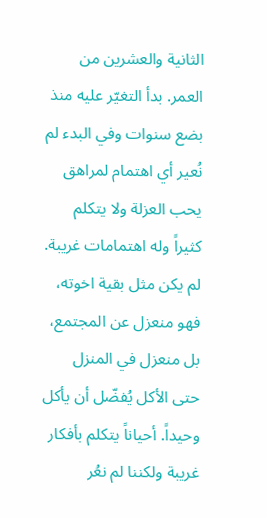الثانية والعشرين من العمر. بدأ التغيّر عليه منذ بضع سنوات وفي البدء لم نُعير أي اهتمام لمراهق يحب العزلة ولا يتكلم كثيراً وله اهتمامات غريبة. لم يكن مثل بقية اخوته، فهو منعزل عن المجتمع، بل منعزل في المنزل حتى الأكل يُفضّل أن يأكل وحيداً. أحياناً يتكلم بأفكار غريبة ولكننا لم نعُر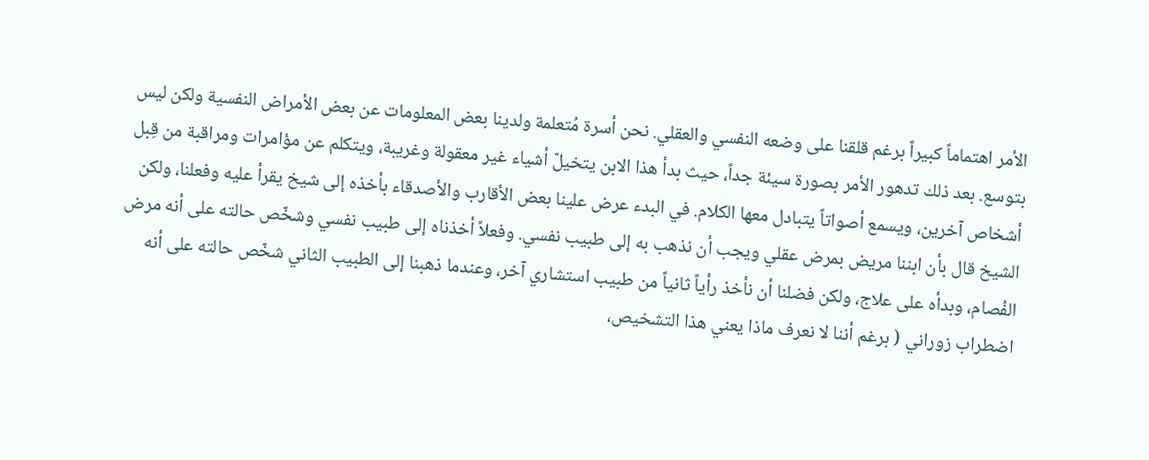الأمر اهتماماً كبيراً برغم قلقنا على وضعه النفسي والعقلي. نحن أسرة مُتعلمة ولدينا بعض المعلومات عن بعض الأمراض النفسية ولكن ليس بتوسع. بعد ذلك تدهور الأمر بصورة سيئة جداً، حيث بدأ هذا الابن يتخيلّ أشياء غير معقولة وغريبة، ويتكلم عن مؤامرات ومراقبة من قِبل أشخاص آخرين، ويسمع أصواتاً يتبادل معها الكلام. في البدء عرض علينا بعض الأقارب والأصدقاء بأخذه إلى شيخ يقرأ عليه وفعلنا، ولكن الشيخ قال بأن ابننا مريض بمرض عقلي ويجب أن نذهب به إلى طبيب نفسي. وفعلاً أخذناه إلى طبيب نفسي وشخّص حالته على أنه مرض الفُصام، وبدأه على علاج، ولكن فضلنا أن نأخذ رأياً ثانياً من طبيب استشاري آخر، وعندما ذهبنا إلى الطبيب الثاني شخّص حالته على أنه اضطراب زوراني ( برغم أننا لا نعرف ماذا يعني هذا التشخيص،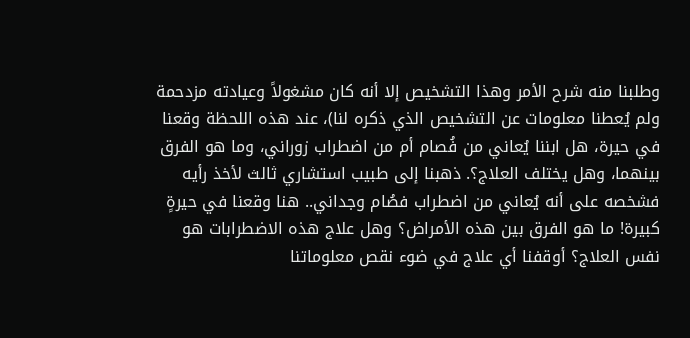وطلبنا منه شرح الأمر وهذا التشخيص إلا أنه كان مشغولاً وعيادته مزدحمة ولم يُعطنا معلومات عن التشخيص الذي ذكره لنا)، عند هذه اللحظة وقعنا في حيرة، هل ابننا يُعاني من فُصام أم من اضطراب زوراني، وما هو الفرق بينهما، وهل يختلف العلاج؟. ذهبنا إلى طبيب استشاري ثالث لأخذ رأيه فشخصه على أنه يُعاني من اضطراب فصُام وجداني.. هنا وقعنا في حيرةٍ كبيرة! ما هو الفرق بين هذه الأمراض؟ وهل علاج هذه الاضطرابات هو نفس العلاج؟ أوقفنا أي علاج في ضوء نقص معلوماتنا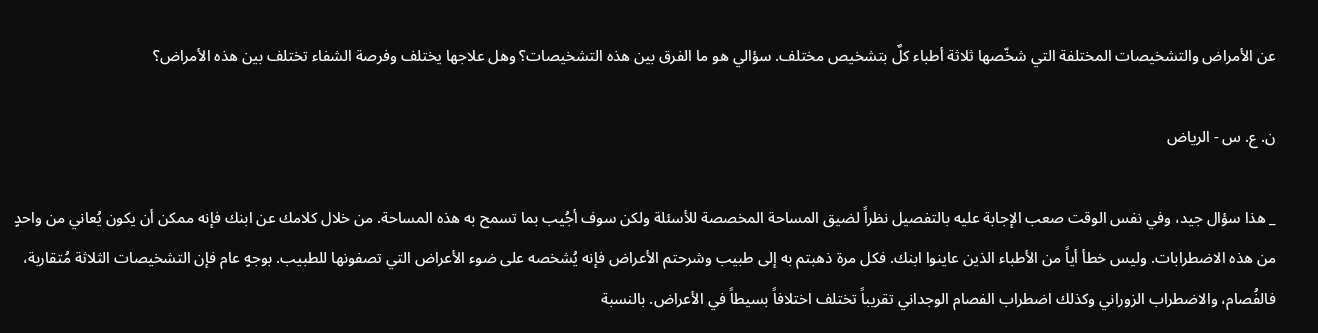عن الأمراض والتشخيصات المختلفة التي شخّصها ثلاثة أطباء كلٌ بتشخيص مختلف. سؤالي هو ما الفرق بين هذه التشخيصات؟ وهل علاجها يختلف وفرصة الشفاء تختلف بين هذه الأمراض؟

ن. ع. س - الرياض

_ هذا سؤال جيد، وفي نفس الوقت صعب الإجابة عليه بالتفصيل نظراً لضيق المساحة المخصصة للأسئلة ولكن سوف أجُيب بما تسمح به هذه المساحة. من خلال كلامك عن ابنك فإنه ممكن أن يكون يُعاني من واحدٍ من هذه الاضطرابات. وليس خطأ أياً من الأطباء الذين عاينوا ابنك. فكل مرة ذهبتم به إلى طبيب وشرحتم الأعراض فإنه يُشخصه على ضوء الأعراض التي تصفونها للطبيب. بوجهٍ عام فإن التشخيصات الثلاثة مُتقاربة، فالفُصام، والاضطراب الزوراني وكذلك اضطراب الفصام الوجداني تقريباً تختلف اختلافاً بسيطاً في الأعراض. بالنسبة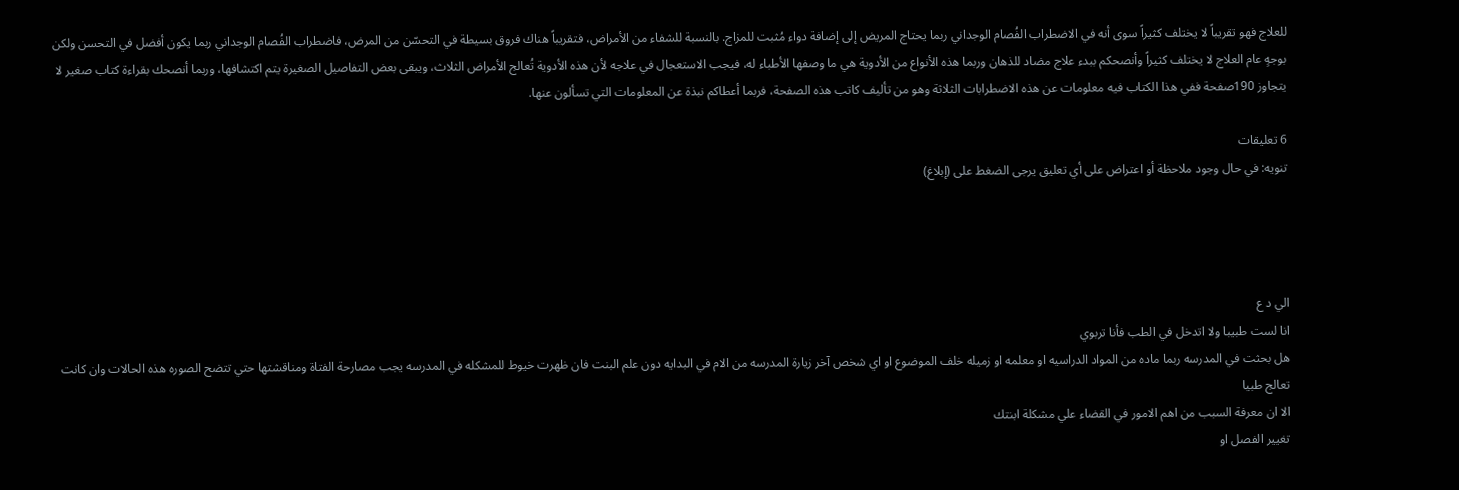للعلاج فهو تقريباً لا يختلف كثيراً سوى أنه في الاضطراب الفُصام الوجداني ربما يحتاج المريض إلى إضافة دواء مُثبت للمزاج. بالنسبة للشفاء من الأمراض، فتقريباً هناك فروق بسيطة في التحسّن من المرض، فاضطراب الفُصام الوجداني ربما يكون أفضل في التحسن ولكن بوجهٍ عام العلاج لا يختلف كثيراً وأنصحكم ببدء علاج مضاد للذهان وربما هذه الأنواع من الأدوية هي ما وصفها الأطباء له، فيجب الاستعجال في علاجه لأن هذه الأدوية تُعالج الأمراض الثلاث، ويبقى بعض التفاصيل الصغيرة يتم اكتشافها، وربما أنصحك بقراءة كتاب صغير لا يتجاوز 190صفحة ففي هذا الكتاب فيه معلومات عن هذه الاضطرابات الثلاثة وهو من تأليف كاتب هذه الصفحة، فربما أعطاكم نبذة عن المعلومات التي تسألون عنها.

6 تعليقات
تنويه: في حال وجود ملاحظة أو اعتراض على أي تعليق يرجى الضغط على (إبلاغ)




الي د ع
انا لست طبيبا ولا اتدخل في الطب فأنا تربوي
هل بحثت في المدرسه ربما ماده من المواد الدراسيه او معلمه او زميله خلف الموضوع او اي شخص آخر زيارة المدرسه من الام في البدايه دون علم البنت فان ظهرت خيوط للمشكله في المدرسه يجب مصارحة الفتاة ومناقشتها حتي تتضح الصوره هذه الحالات وان كانت تعالج طبيا
الا ان معرفة السبب من اهم الامور في القضاء علي مشكلة ابنتك
تغيير الفصل او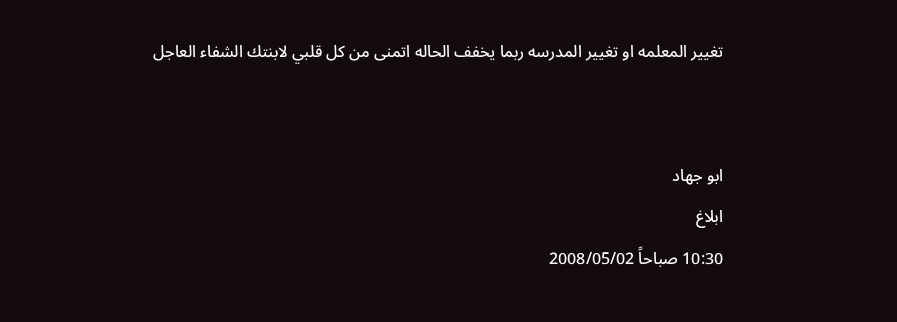تغيير المعلمه او تغيير المدرسه ربما يخفف الحاله اتمنى من كل قلبي لابنتك الشفاء العاجل


ابو جهاد
ابلاغ
10:30 صباحاً 2008/05/02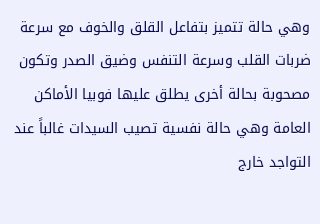وهي حالة تتميز بتفاعل القلق والخوف مع سرعة ضربات القلب وسرعة التنفس وضيق الصدر وتكون مصحوبة بحالة أخرى يطلق عليها فوبيا الأماكن العامة وهي حالة نفسية تصيب السيدات غالباً عند التواجد خارج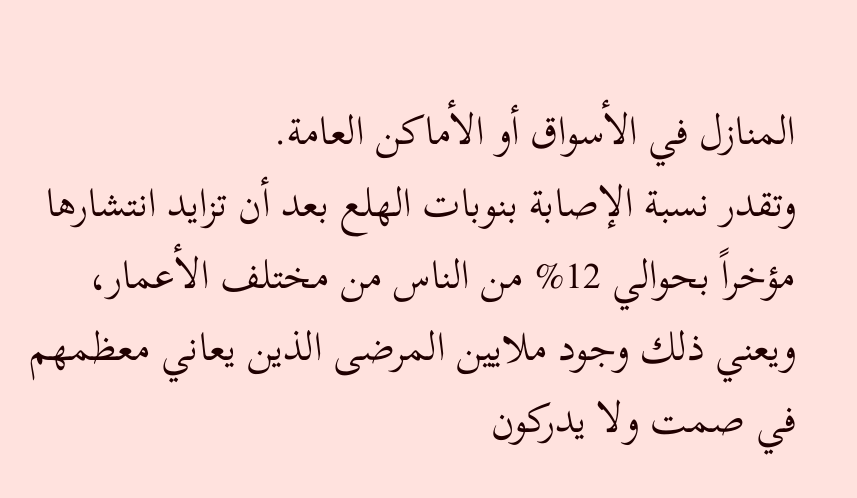المنازل في الأسواق أو الأماكن العامة.
وتقدر نسبة الإصابة بنوبات الهلع بعد أن تزايد انتشارها مؤخراً بحوالي 12% من الناس من مختلف الأعمار، ويعني ذلك وجود ملايين المرضى الذين يعاني معظمهم في صمت ولا يدركون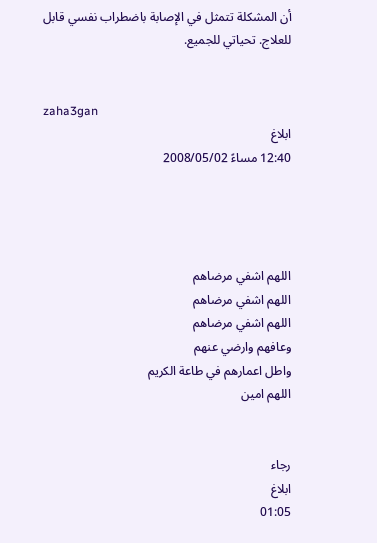أن المشكلة تتمثل في الإصابة باضطراب نفسي قابل للعلاج. تحياتي للجميع.


zaha3gan
ابلاغ
12:40 مساءً 2008/05/02




اللهم اشفي مرضاهم
اللهم اشفي مرضاهم
اللهم اشفي مرضاهم
وعافهم وارضي عنهم
واطل اعمارهم في طاعة الكريم
اللهم امين


رجاء
ابلاغ
01:05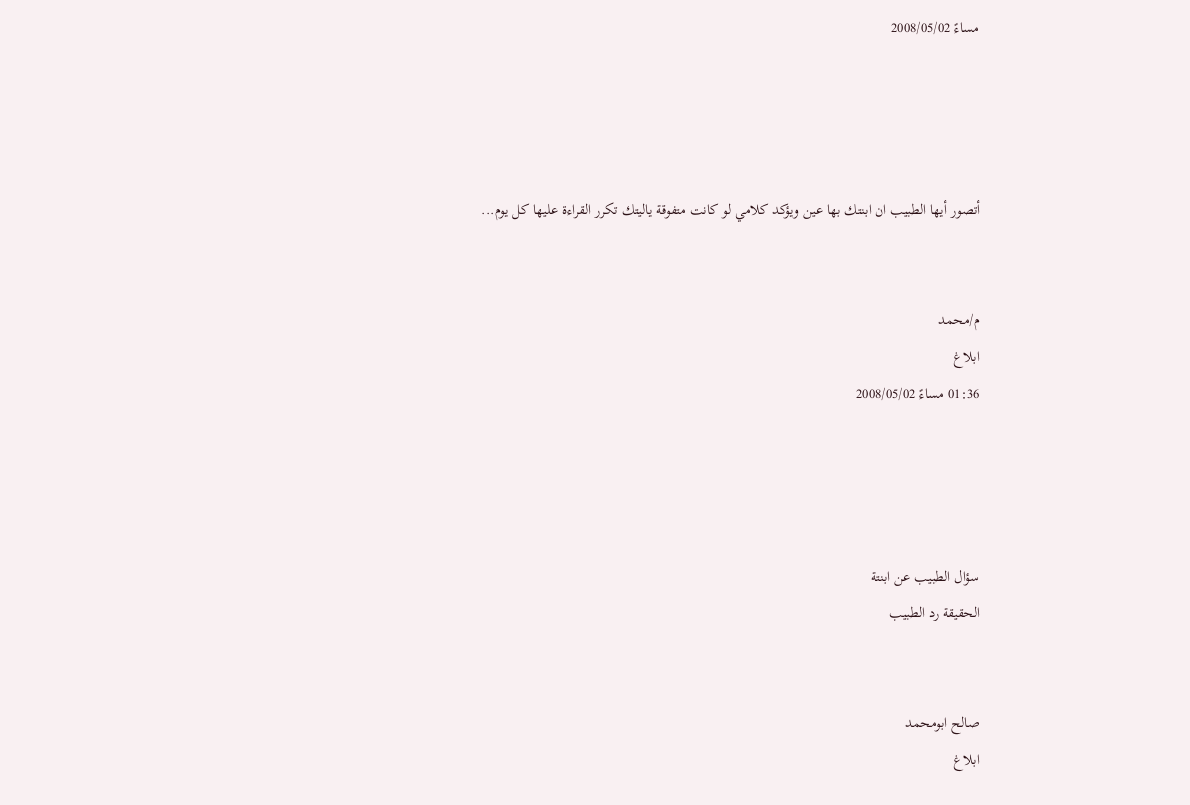مساءً 2008/05/02




أتصور أيها الطبيب ان ابنتك بها عين ويؤكد كلامي لو كانت متفوقة ياليتك تكرر القراءة عليها كل يوم...


م/محمد
ابلاغ
01:36 مساءً 2008/05/02




سؤال الطبيب عن ابنتة
الحقيقة رد الطبيب


صالح ابومحمد
ابلاغ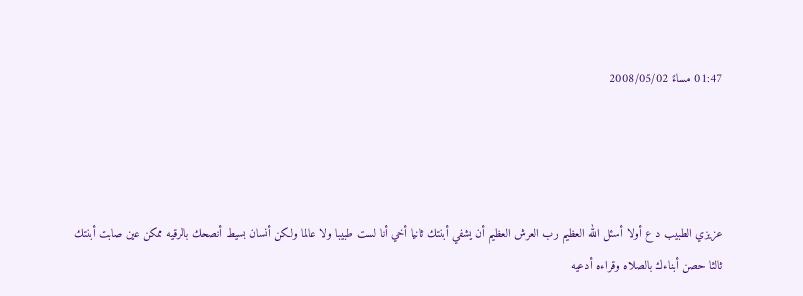01:47 مساءً 2008/05/02




عزيزي الطبيب د ع أولا أسئل الله العظيم رب العرش العظيم أن يشفي أبنتك ثانيا أخي أنا لست طبيبا ولا عالما ولكن أنسان بسيط أنصحك بالرقيه ممكن عين صابت أبنتك ثالثا حصن أبناءك بالصلاه وقراءه أدعيه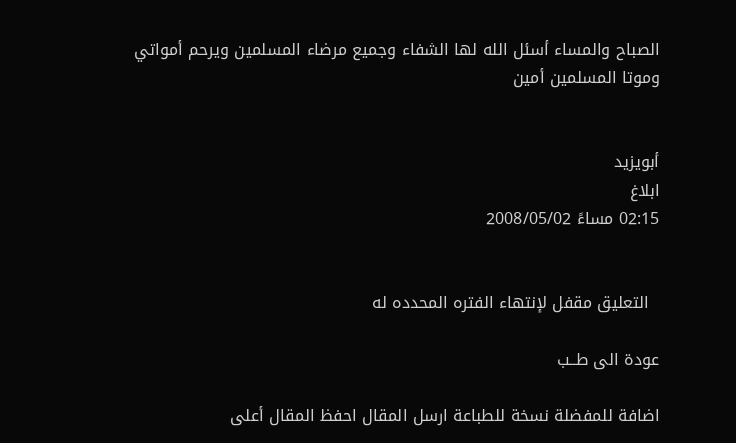الصباح والمساء أسئل الله لها الشفاء وجميع مرضاء المسلمين ويرحم أمواتي وموتا المسلمين أمين


أبويزيد
ابلاغ
02:15 مساءً 2008/05/02


  التعليق مقفل لإنتهاء الفتره المحدده له

عودة الى طــب

اضافة للمفضلة نسخة للطباعة ارسل المقال احفظ المقال أعلى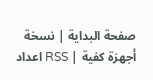صفحة البداية | نسخة أجهزة كفية | RSS اعداد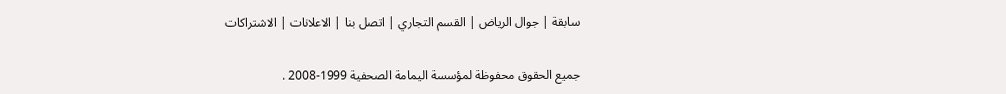سابقة | جوال الرياض | القسم التجاري | اتصل بنا | الاعلانات | الاشتراكات

جميع الحقوق محفوظة لمؤسسة اليمامة الصحفية 1999-2008 .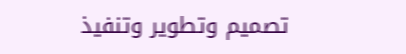تصميم وتطوير وتنفيذ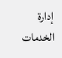إدارة الخدمات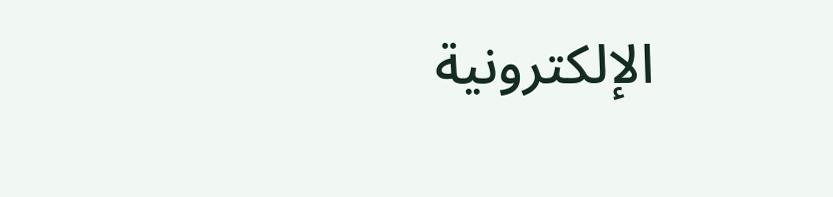الإلكترونية